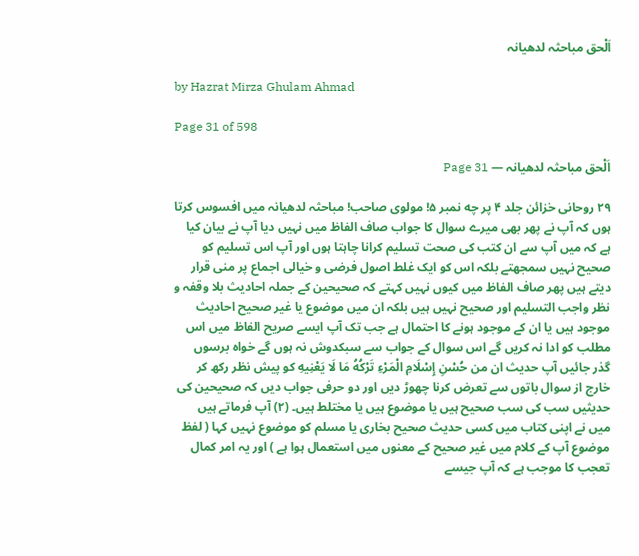اَلْحق مباحثہ لدھیانہ

by Hazrat Mirza Ghulam Ahmad

Page 31 of 598

اَلْحق مباحثہ لدھیانہ — Page 31

۲۹ روحانی خزائن جلد ۴ پر چه نمبر ۵! مولوی صاحب! مباحثہ لدھیانہ میں افسوس کرتا ہوں کہ آپ نے پھر بھی میرے سوال کا جواب صاف الفاظ میں نہیں دیا آپ نے بیان کیا ہے کہ میں آپ سے ان کتب کی صحت تسلیم کرانا چاہتا ہوں اور آپ اس تسلیم کو صحیح نہیں سمجھتے بلکہ اس کو ایک غلط اصول فرضی و خیالی اجماع پر منی قرار دیتے ہیں پھر صاف الفاظ میں کیوں نہیں کہتے کہ صحیحین کے جملہ احادیث بلا وقفہ و نظر واجب التسلیم اور صحیح نہیں ہیں بلکہ ان میں موضوع یا غیر صحیح احادیث موجود ہیں یا ان کے موجود ہونے کا احتمال ہے جب تک آپ ایسے صریح الفاظ میں اس مطلب کو ادا نہ کریں گے اس سوال کے جواب سے سبکدوش نہ ہوں گے خواہ برسوں گذر جائیں آپ حدیث ان من حُسْنِ إِسْلَامِ الْمَرْءِ تَرْكُهُ مَا لَا يَعْنِيهِ کو پیش نظر رکھ کر خارج از سوال باتوں سے تعرض کرنا چھوڑ دیں اور دو حرفی جواب دیں کہ صحیحین کی حدیثیں سب کی سب صحیح ہیں یا موضوع ہیں یا مختلط ہیں۔ (۲) آپ فرماتے ہیں میں نے اپنی کتاب میں کسی حدیث صحیح بخاری یا مسلم کو موضوع نہیں کہا ( لفظ موضوع آپ کے کلام میں غیر صحیح کے معنوں میں استعمال ہوا ہے ) اور یہ امر کمال تعجب کا موجب ہے کہ آپ جیسے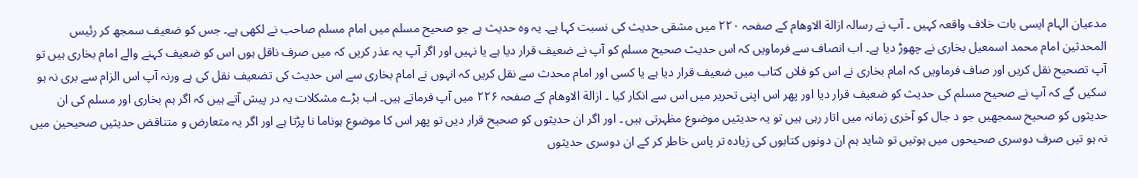مدعیان الہام ایسی بات خلاف واقعہ کہیں ۔ آپ نے رسالہ ازالة الاوهام کے صفحہ ۲۲۰ میں مشقی حدیث کی نسبت کہا ہے۔ یہ وہ حدیث ہے جو صحیح مسلم میں امام مسلم صاحب نے لکھی ہے۔ جس کو ضعیف سمجھ کر رئيس المحدثين امام محمد اسمعیل بخاری نے چھوڑ دیا ہے۔ اب انصاف سے فرماویں کہ اس حدیث صحیح مسلم کو آپ نے ضعیف قرار دیا ہے یا نہیں اور اگر آپ یہ عذر کریں کہ میں صرف ناقل ہوں اس کو ضعیف کہنے والے امام بخاری ہیں تو آپ تصحیح نقل کریں اور صاف فرماویں کہ امام بخاری نے اس کو فلاں کتاب میں ضعیف قرار دیا ہے یا کسی اور امام محدث سے نقل کریں کہ انہوں نے امام بخاری سے اس حدیث کی تضعیف نقل کی ہے ورنہ آپ اس الزام سے بری نہ ہو سکیں گے کہ آپ نے صحیح مسلم کی حدیث کو ضعیف قرار دیا اور پھر اس اپنی تحریر میں اس سے انکار کیا ۔ ازالة الاوهام کے صفحہ ۲۲۶ میں آپ فرماتے ہیں۔ اب بڑے مشکلات یہ در پیش آتے ہیں کہ اگر ہم بخاری اور مسلم کی ان حدیثوں کو صحیح سمجھیں جو د جال کو آخری زمانہ میں اتار رہی ہیں تو یہ حدیثیں موضوع مظہرتی ہیں ۔ اور اگر ان حدیثوں کو صحیح قرار دیں تو پھر اس کا موضوع ہوناما نا پڑتا ہے اور اگر یہ متعارض و متناقض حدیثیں صحیحین میں نہ ہو تیں صرف دوسری صحیحوں میں ہوتیں تو شاید ہم ان دونوں کتابوں کی زیادہ تر پاس خاطر کر کے ان دوسری حدیثوں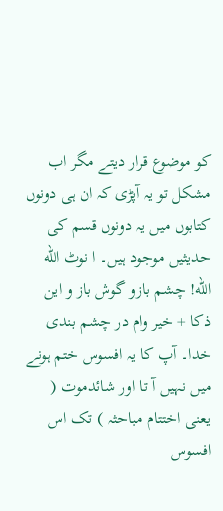کو موضوع قرار دیتے مگر اب مشکل تو یہ آپڑی کہ ان ہی دونوں کتابوں میں یہ دونوں قسم کی حدیثیں موجود ہیں۔ ا نوٹ الله الله! چشم بازو گوش باز و این ذکا + خیر وام در چشم بندی خدا۔ آپ کا یہ افسوس ختم ہونے میں نہیں آ تا اور شائدموت ( یعنی اختتام مباحثہ ) تک اس افسوس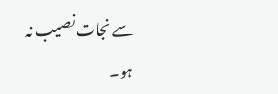سے نجات نصیب نہ ہو۔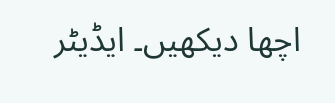اچھا دیکھیں۔ ایڈیٹر